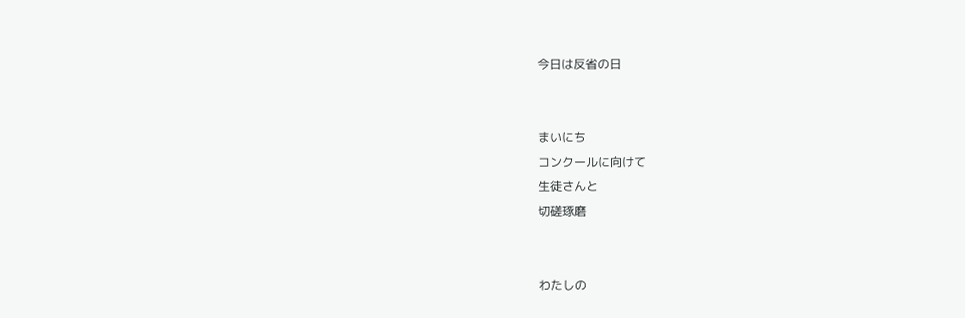今日は反省の日


まいにち
コンクールに向けて
生徒さんと
切磋琢磨


わたしの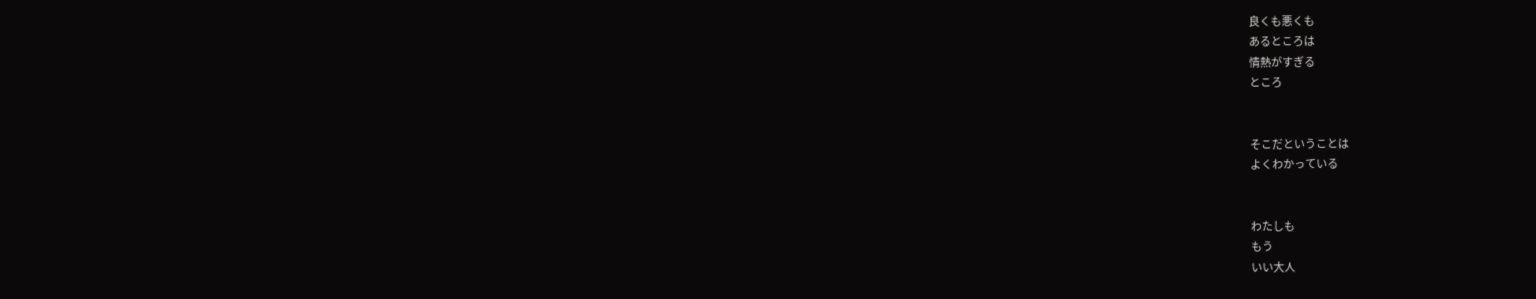良くも悪くも
あるところは
情熱がすぎる
ところ


そこだということは
よくわかっている


わたしも
もう
いい大人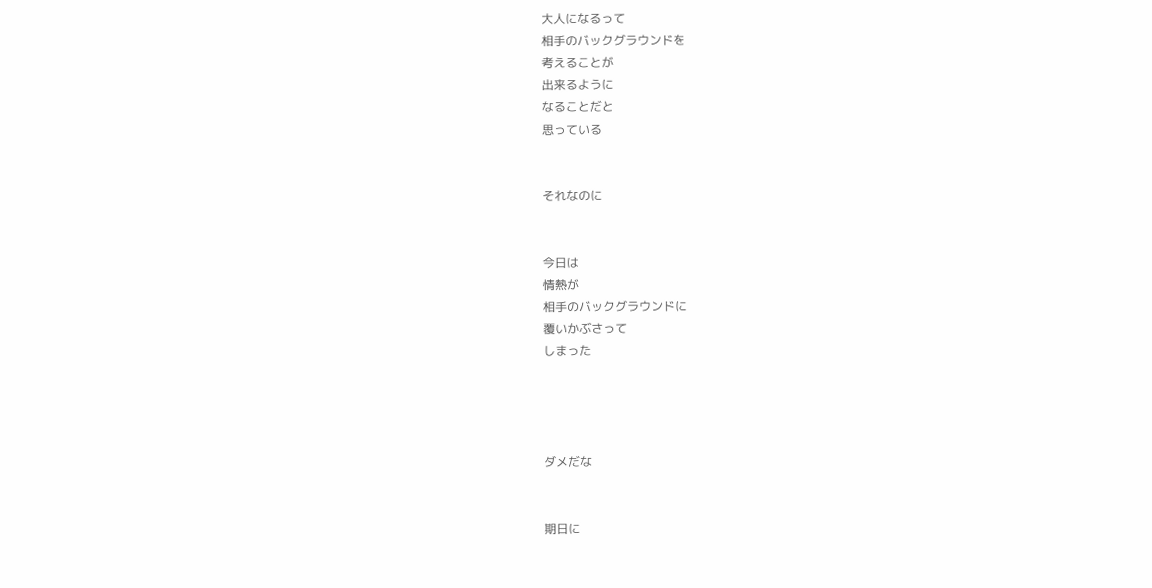大人になるって
相手のバックグラウンドを
考えることが
出来るように
なることだと
思っている


それなのに


今日は
情熱が
相手のバックグラウンドに
覆いかぶさって
しまった




ダメだな


期日に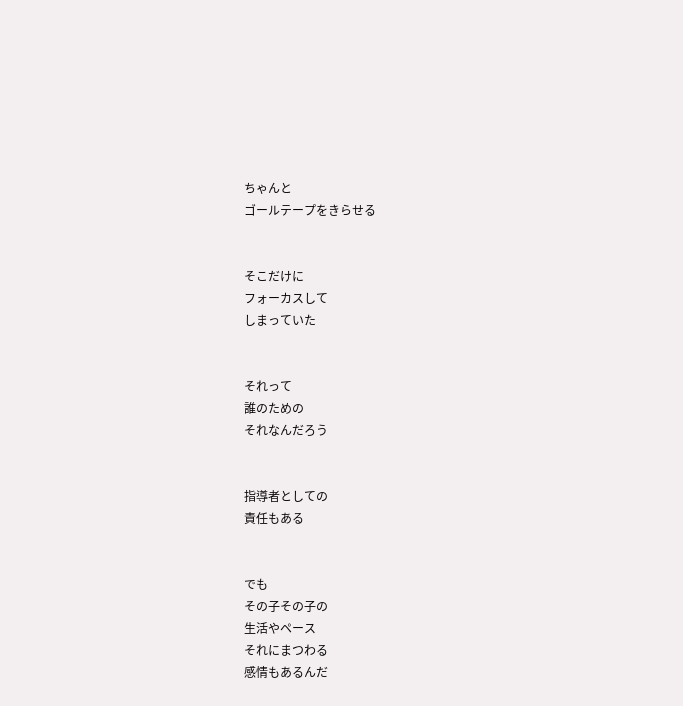ちゃんと
ゴールテープをきらせる


そこだけに
フォーカスして
しまっていた


それって
誰のための
それなんだろう


指導者としての
責任もある


でも
その子その子の
生活やペース
それにまつわる
感情もあるんだ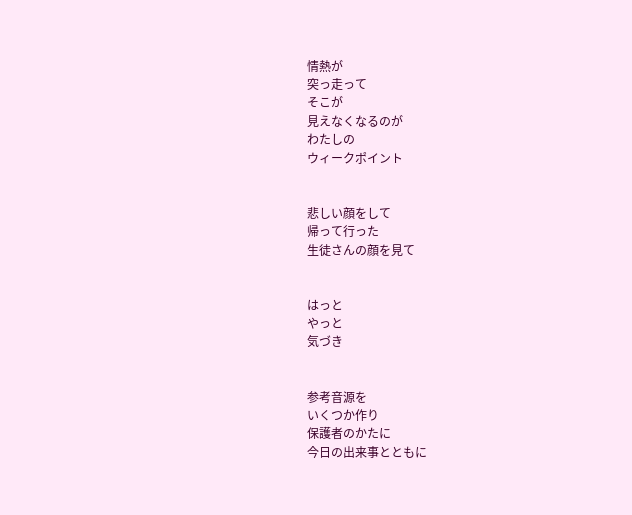情熱が
突っ走って
そこが
見えなくなるのが
わたしの
ウィークポイント


悲しい顔をして
帰って行った
生徒さんの顔を見て


はっと
やっと
気づき


参考音源を
いくつか作り
保護者のかたに
今日の出来事とともに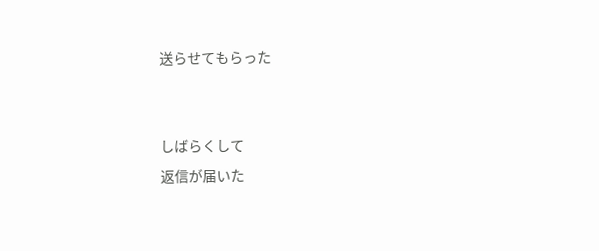送らせてもらった


しばらくして
返信が届いた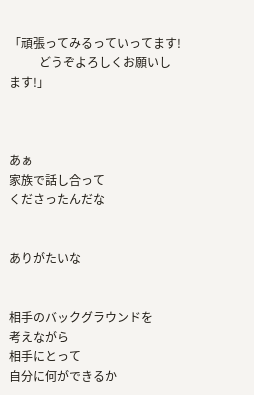「頑張ってみるっていってます!
          どうぞよろしくお願いします!」



あぁ
家族で話し合って
くださったんだな


ありがたいな


相手のバックグラウンドを
考えながら
相手にとって
自分に何ができるか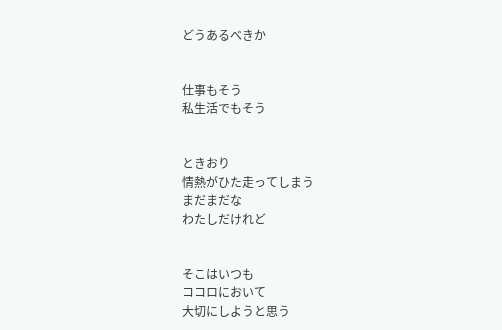どうあるべきか


仕事もそう
私生活でもそう


ときおり
情熱がひた走ってしまう
まだまだな
わたしだけれど


そこはいつも
ココロにおいて
大切にしようと思う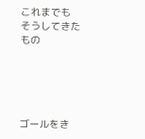これまでも
そうしてきたもの





ゴールをき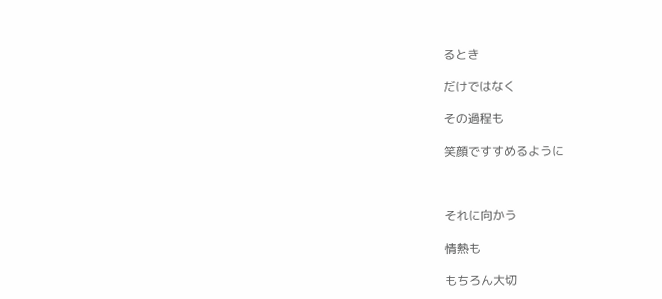るとき

だけではなく

その過程も

笑顔ですすめるように



それに向かう

情熱も

もちろん大切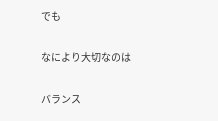でも

なにより大切なのは

バランス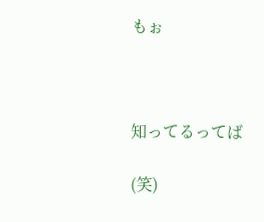もぉ



知ってるってば

(笑)